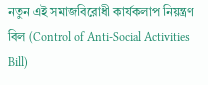নতুন এই সমাজবিরোধী কার্যকলাপ নিয়ন্ত্রণ বিল (Control of Anti-Social Activities Bill)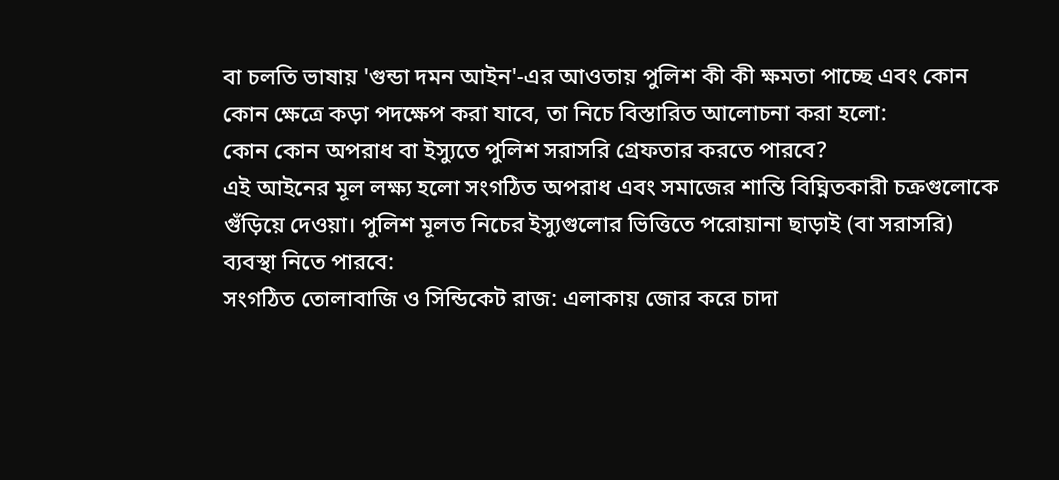বা চলতি ভাষায় 'গুন্ডা দমন আইন'-এর আওতায় পুলিশ কী কী ক্ষমতা পাচ্ছে এবং কোন কোন ক্ষেত্রে কড়া পদক্ষেপ করা যাবে, তা নিচে বিস্তারিত আলোচনা করা হলো:
কোন কোন অপরাধ বা ইস্যুতে পুলিশ সরাসরি গ্রেফতার করতে পারবে?
এই আইনের মূল লক্ষ্য হলো সংগঠিত অপরাধ এবং সমাজের শান্তি বিঘ্নিতকারী চক্রগুলোকে গুঁড়িয়ে দেওয়া। পুলিশ মূলত নিচের ইস্যুগুলোর ভিত্তিতে পরোয়ানা ছাড়াই (বা সরাসরি) ব্যবস্থা নিতে পারবে:
সংগঠিত তোলাবাজি ও সিন্ডিকেট রাজ: এলাকায় জোর করে চাদা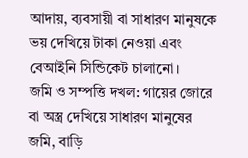আদায়, ব্যবসায়ী বা সাধারণ মানুষকে ভয় দেখিয়ে টাকা নেওয়া এবং বেআইনি সিন্ডিকেট চালানো।
জমি ও সম্পত্তি দখল: গায়ের জোরে বা অস্ত্র দেখিয়ে সাধারণ মানুষের জমি, বাড়ি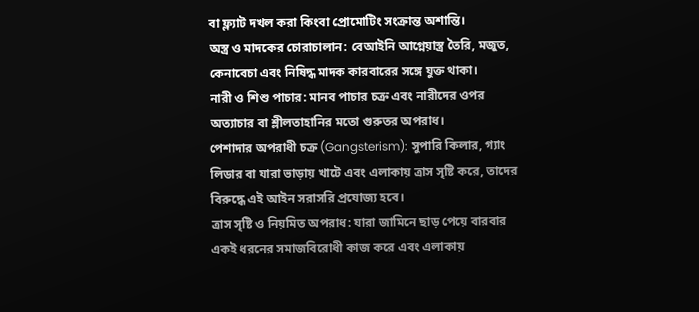বা ফ্ল্যাট দখল করা কিংবা প্রোমোটিং সংক্রান্ত অশান্তি।
অস্ত্র ও মাদকের চোরাচালান: বেআইনি আগ্নেয়াস্ত্র তৈরি, মজুত, কেনাবেচা এবং নিষিদ্ধ মাদক কারবারের সঙ্গে যুক্ত থাকা।
নারী ও শিশু পাচার: মানব পাচার চক্র এবং নারীদের ওপর অত্যাচার বা শ্লীলতাহানির মতো গুরুতর অপরাধ।
পেশাদার অপরাধী চক্র (Gangsterism): সুপারি কিলার, গ্যাং লিডার বা যারা ভাড়ায় খাটে এবং এলাকায় ত্রাস সৃষ্টি করে, তাদের বিরুদ্ধে এই আইন সরাসরি প্রযোজ্য হবে।
ত্রাস সৃষ্টি ও নিয়মিত অপরাধ: যারা জামিনে ছাড় পেয়ে বারবার একই ধরনের সমাজবিরোধী কাজ করে এবং এলাকায়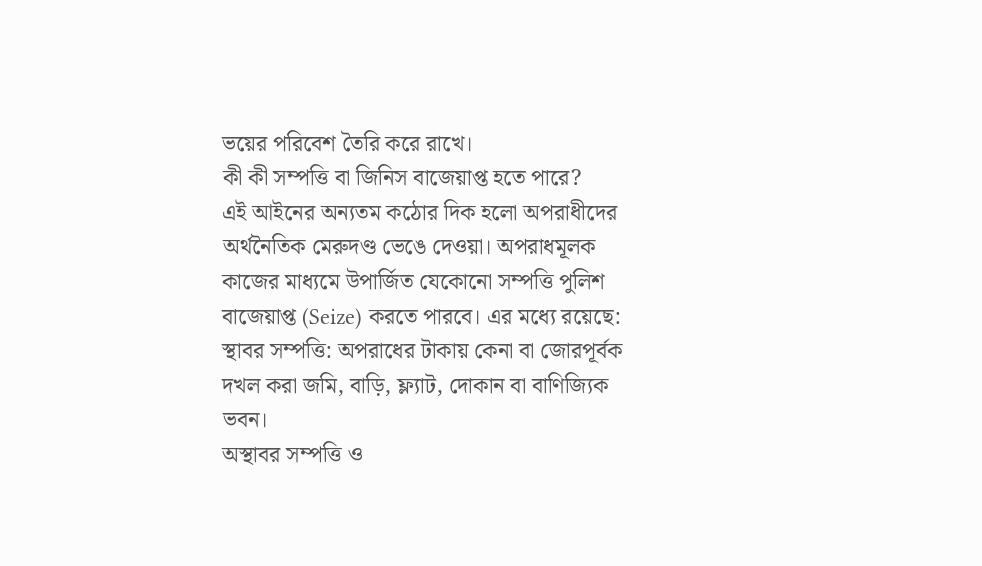ভয়ের পরিবেশ তৈরি করে রাখে।
কী কী সম্পত্তি বা জিনিস বাজেয়াপ্ত হতে পারে?
এই আইনের অন্যতম কঠোর দিক হলো অপরাধীদের অর্থনৈতিক মেরুদণ্ড ভেঙে দেওয়া। অপরাধমূলক কাজের মাধ্যমে উপার্জিত যেকোনো সম্পত্তি পুলিশ বাজেয়াপ্ত (Seize) করতে পারবে। এর মধ্যে রয়েছে:
স্থাবর সম্পত্তি: অপরাধের টাকায় কেনা বা জোরপূর্বক দখল করা জমি, বাড়ি, ফ্ল্যাট, দোকান বা বাণিজ্যিক ভবন।
অস্থাবর সম্পত্তি ও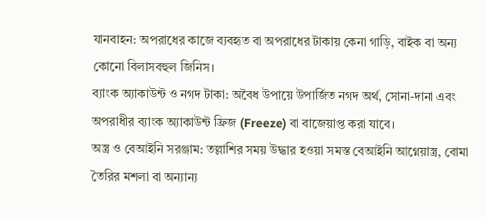যানবাহন: অপরাধের কাজে ব্যবহৃত বা অপরাধের টাকায় কেনা গাড়ি, বাইক বা অন্য কোনো বিলাসবহুল জিনিস।
ব্যাংক অ্যাকাউন্ট ও নগদ টাকা: অবৈধ উপায়ে উপার্জিত নগদ অর্থ, সোনা-দানা এবং অপরাধীর ব্যাংক অ্যাকাউন্ট ফ্রিজ (Freeze) বা বাজেয়াপ্ত করা যাবে।
অস্ত্র ও বেআইনি সরঞ্জাম: তল্লাশির সময় উদ্ধার হওয়া সমস্ত বেআইনি আগ্নেয়াস্ত্র, বোমা তৈরির মশলা বা অন্যান্য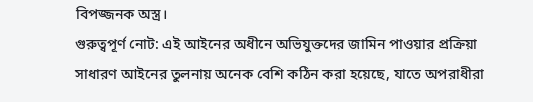বিপজ্জনক অস্ত্র।
গুরুত্বপূর্ণ নোট: এই আইনের অধীনে অভিযুক্তদের জামিন পাওয়ার প্রক্রিয়া সাধারণ আইনের তুলনায় অনেক বেশি কঠিন করা হয়েছে, যাতে অপরাধীরা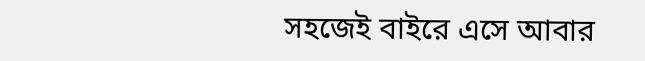সহজেই বাইরে এসে আবার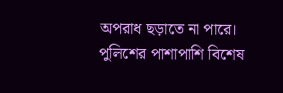অপরাধ ছড়াতে না পারে। পুলিশের পাশাপাশি বিশেষ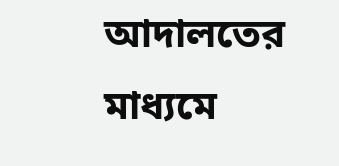আদালতের মাধ্যমে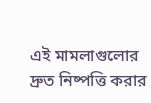এই মামলাগুলোর দ্রুত নিষ্পত্তি করার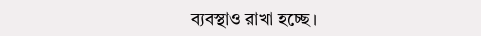ব্যবস্থাও রাখা হচ্ছে।